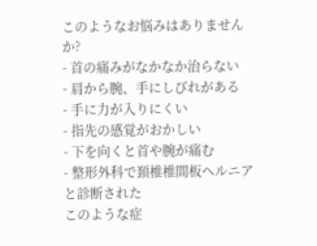このようなお悩みはありませんか?
- 首の痛みがなかなか治らない
- 肩から腕、手にしびれがある
- 手に力が入りにくい
- 指先の感覚がおかしい
- 下を向くと首や腕が痛む
- 整形外科で頚椎椎間板ヘルニアと診断された
このような症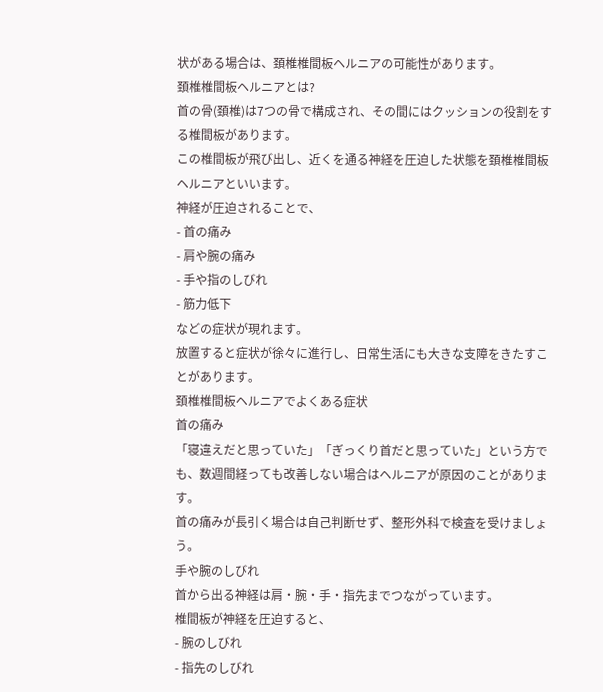状がある場合は、頚椎椎間板ヘルニアの可能性があります。
頚椎椎間板ヘルニアとは?
首の骨(頚椎)は7つの骨で構成され、その間にはクッションの役割をする椎間板があります。
この椎間板が飛び出し、近くを通る神経を圧迫した状態を頚椎椎間板ヘルニアといいます。
神経が圧迫されることで、
- 首の痛み
- 肩や腕の痛み
- 手や指のしびれ
- 筋力低下
などの症状が現れます。
放置すると症状が徐々に進行し、日常生活にも大きな支障をきたすことがあります。
頚椎椎間板ヘルニアでよくある症状
首の痛み
「寝違えだと思っていた」「ぎっくり首だと思っていた」という方でも、数週間経っても改善しない場合はヘルニアが原因のことがあります。
首の痛みが長引く場合は自己判断せず、整形外科で検査を受けましょう。
手や腕のしびれ
首から出る神経は肩・腕・手・指先までつながっています。
椎間板が神経を圧迫すると、
- 腕のしびれ
- 指先のしびれ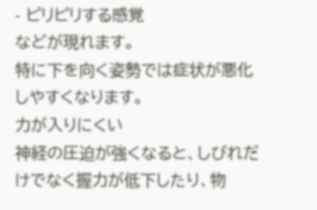- ピリピリする感覚
などが現れます。
特に下を向く姿勢では症状が悪化しやすくなります。
力が入りにくい
神経の圧迫が強くなると、しびれだけでなく握力が低下したり、物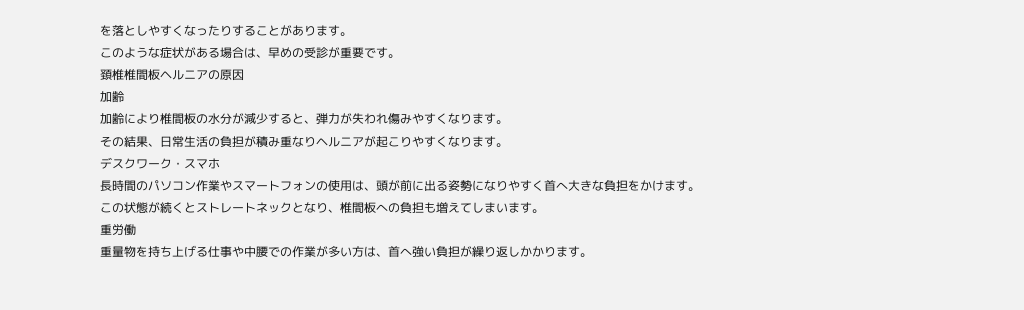を落としやすくなったりすることがあります。
このような症状がある場合は、早めの受診が重要です。
頚椎椎間板ヘルニアの原因
加齢
加齢により椎間板の水分が減少すると、弾力が失われ傷みやすくなります。
その結果、日常生活の負担が積み重なりヘルニアが起こりやすくなります。
デスクワーク・スマホ
長時間のパソコン作業やスマートフォンの使用は、頭が前に出る姿勢になりやすく首へ大きな負担をかけます。
この状態が続くとストレートネックとなり、椎間板への負担も増えてしまいます。
重労働
重量物を持ち上げる仕事や中腰での作業が多い方は、首へ強い負担が繰り返しかかります。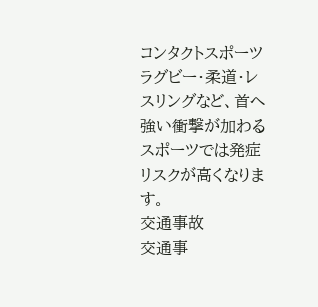コンタクトスポーツ
ラグビー・柔道・レスリングなど、首へ強い衝撃が加わるスポーツでは発症リスクが高くなります。
交通事故
交通事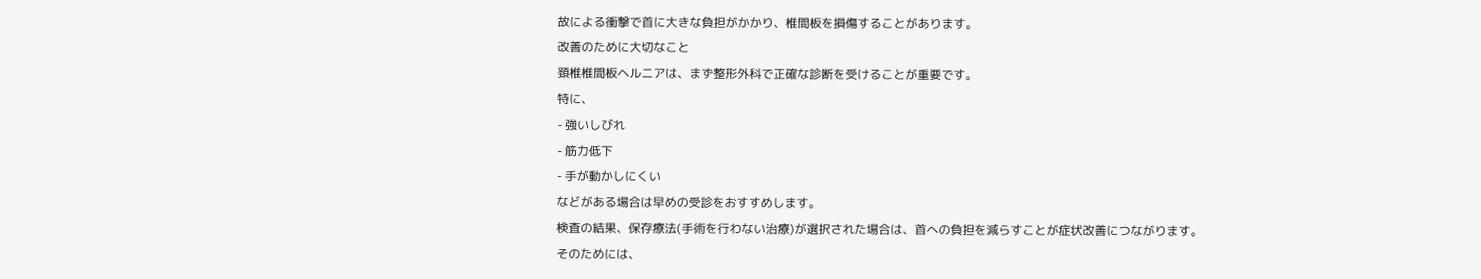故による衝撃で首に大きな負担がかかり、椎間板を損傷することがあります。
改善のために大切なこと
頚椎椎間板ヘルニアは、まず整形外科で正確な診断を受けることが重要です。
特に、
- 強いしびれ
- 筋力低下
- 手が動かしにくい
などがある場合は早めの受診をおすすめします。
検査の結果、保存療法(手術を行わない治療)が選択された場合は、首への負担を減らすことが症状改善につながります。
そのためには、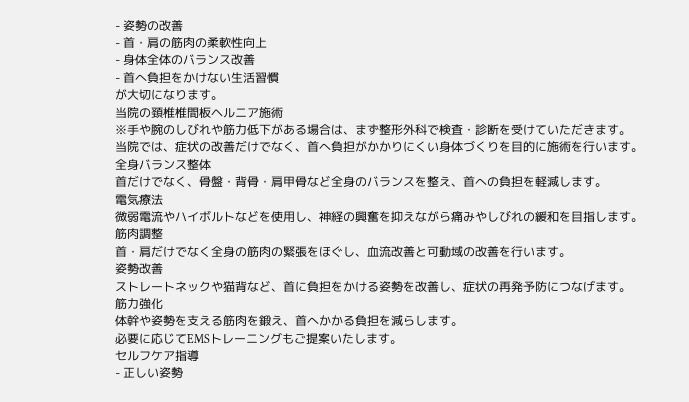- 姿勢の改善
- 首・肩の筋肉の柔軟性向上
- 身体全体のバランス改善
- 首へ負担をかけない生活習慣
が大切になります。
当院の頚椎椎間板ヘルニア施術
※手や腕のしびれや筋力低下がある場合は、まず整形外科で検査・診断を受けていただきます。
当院では、症状の改善だけでなく、首へ負担がかかりにくい身体づくりを目的に施術を行います。
全身バランス整体
首だけでなく、骨盤・背骨・肩甲骨など全身のバランスを整え、首への負担を軽減します。
電気療法
微弱電流やハイボルトなどを使用し、神経の興奮を抑えながら痛みやしびれの緩和を目指します。
筋肉調整
首・肩だけでなく全身の筋肉の緊張をほぐし、血流改善と可動域の改善を行います。
姿勢改善
ストレートネックや猫背など、首に負担をかける姿勢を改善し、症状の再発予防につなげます。
筋力強化
体幹や姿勢を支える筋肉を鍛え、首へかかる負担を減らします。
必要に応じてEMSトレーニングもご提案いたします。
セルフケア指導
- 正しい姿勢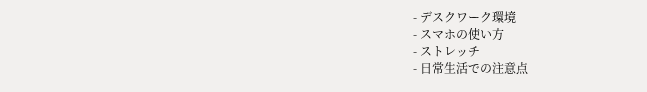- デスクワーク環境
- スマホの使い方
- ストレッチ
- 日常生活での注意点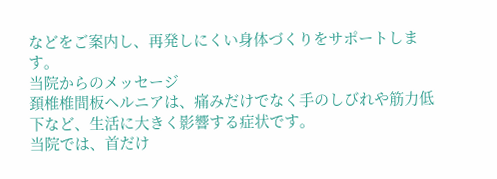などをご案内し、再発しにくい身体づくりをサポートします。
当院からのメッセージ
頚椎椎間板ヘルニアは、痛みだけでなく手のしびれや筋力低下など、生活に大きく影響する症状です。
当院では、首だけ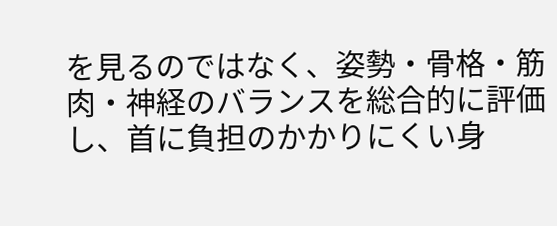を見るのではなく、姿勢・骨格・筋肉・神経のバランスを総合的に評価し、首に負担のかかりにくい身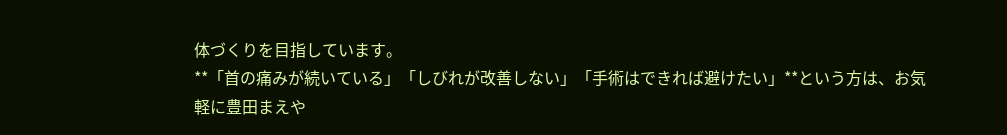体づくりを目指しています。
**「首の痛みが続いている」「しびれが改善しない」「手術はできれば避けたい」**という方は、お気軽に豊田まえや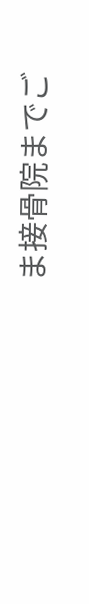ま接骨院までご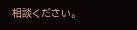相談ください。